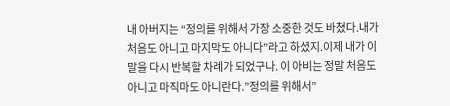내 아버지는 “정의를 위해서 가장 소중한 것도 바쳤다.내가 처음도 아니고 마지막도 아니다”라고 하셨지.이제 내가 이 말을 다시 반복할 차례가 되었구나. 이 아비는 정말 처음도 아니고 마직마도 아니란다.”정의를 위해서”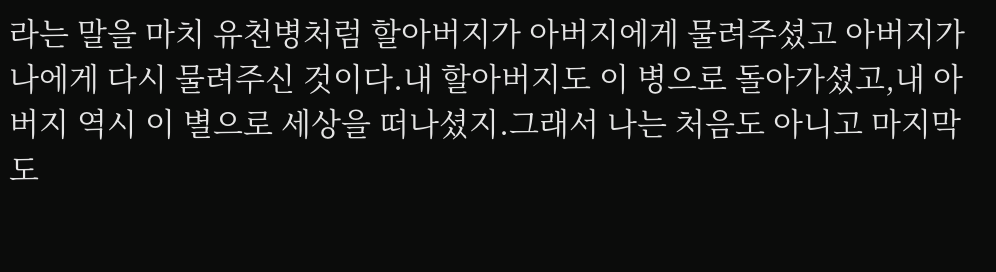라는 말을 마치 유천병처럼 할아버지가 아버지에게 물려주셨고 아버지가 나에게 다시 물려주신 것이다.내 할아버지도 이 병으로 돌아가셨고,내 아버지 역시 이 별으로 세상을 떠나셨지.그래서 나는 처음도 아니고 마지막도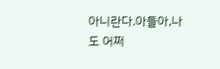아니란다.아들아,나도 어쩌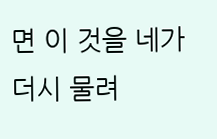면 이 것을 네가 더시 물려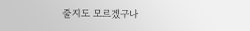줄지도 모르겠구나